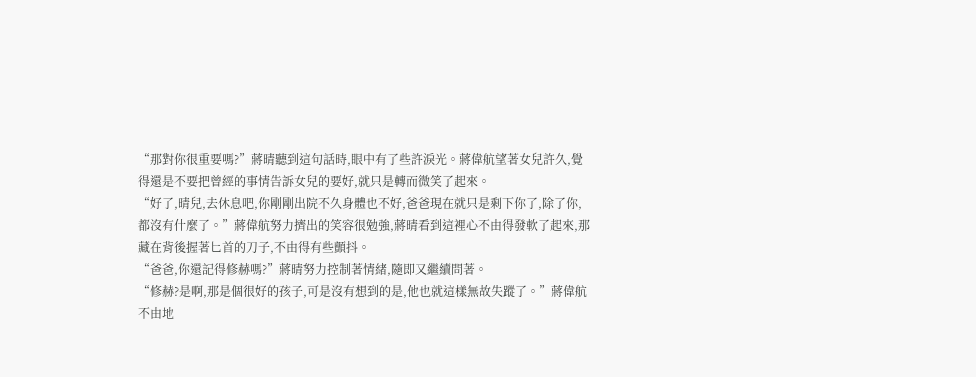“那對你很重要嗎?”蔣晴聽到這句話時,眼中有了些許淚光。蔣偉航望著女兒許久,覺得還是不要把曾經的事情告訴女兒的要好,就只是轉而微笑了起來。
“好了,晴兒,去休息吧,你剛剛出院不久身體也不好,爸爸現在就只是剩下你了,除了你,都沒有什麼了。”蔣偉航努力擠出的笑容很勉強,蔣晴看到這裡心不由得發軟了起來,那藏在背後握著匕首的刀子,不由得有些顫抖。
“爸爸,你還記得修赫嗎?”蔣晴努力控制著情緒,隨即又繼續問著。
“修赫?是啊,那是個很好的孩子,可是沒有想到的是,他也就這樣無故失蹤了。”蔣偉航不由地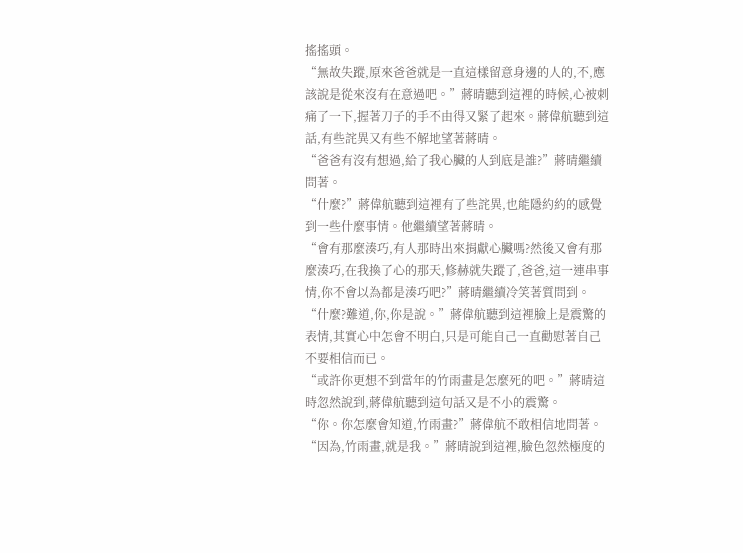搖搖頭。
“無故失蹤,原來爸爸就是一直這樣留意身邊的人的,不,應該說是從來沒有在意過吧。”蔣晴聽到這裡的時候,心被刺痛了一下,握著刀子的手不由得又緊了起來。蔣偉航聽到這話,有些詫異又有些不解地望著蔣晴。
“爸爸有沒有想過,給了我心臟的人到底是誰?”蔣晴繼續問著。
“什麼?”蔣偉航聽到這裡有了些詫異,也能隱約約的感覺到一些什麼事情。他繼續望著蔣晴。
“會有那麼湊巧,有人那時出來捐獻心臟嗎?然後又會有那麼湊巧,在我換了心的那天,修赫就失蹤了,爸爸,這一連串事情,你不會以為都是湊巧吧?”蔣晴繼續冷笑著質問到。
“什麼?難道,你,你是說。”蔣偉航聽到這裡臉上是震驚的表情,其實心中怎會不明白,只是可能自己一直勸慰著自己不要相信而已。
“或許你更想不到當年的竹雨畫是怎麼死的吧。”蔣晴這時忽然說到,蔣偉航聽到這句話又是不小的震驚。
“你。你怎麼會知道,竹雨畫?”蔣偉航不敢相信地問著。
“因為,竹雨畫,就是我。”蔣晴說到這裡,臉色忽然極度的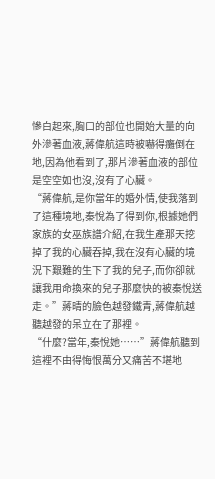慘白起來,胸口的部位也開始大量的向外滲著血液,蔣偉航這時被嚇得癱倒在地,因為他看到了,那片滲著血液的部位是空空如也沒,沒有了心臟。
“蔣偉航,是你當年的婚外情,使我落到了這種境地,秦悅為了得到你,根據她們家族的女巫族譜介紹,在我生產那天挖掉了我的心臟吞掉,我在沒有心臟的境況下艱難的生下了我的兒子,而你卻就讓我用命換來的兒子那麼快的被秦悅送走。”蔣晴的臉色越發鐵青,蔣偉航越聽越發的呆立在了那裡。
“什麼?當年,秦悅她……”蔣偉航聽到這裡不由得悔恨萬分又痛苦不堪地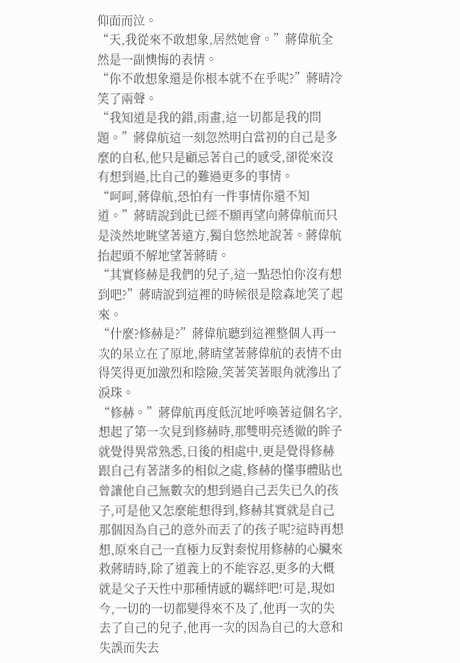仰面而泣。
“天,我從來不敢想象,居然她會。”蔣偉航全然是一副懊悔的表情。
“你不敢想象還是你根本就不在乎呢?”蔣晴冷笑了兩聲。
“我知道是我的錯,雨畫,這一切都是我的問題。”蔣偉航這一刻忽然明白當初的自己是多麼的自私,他只是顧忌著自己的感受,卻從來沒有想到過,比自己的難過更多的事情。
“呵呵,蔣偉航,恐怕有一件事情你還不知道。”蔣晴說到此已經不願再望向蔣偉航而只是淡然地眺望著遠方,獨自悠然地說著。蔣偉航抬起頭不解地望著蔣晴。
“其實修赫是我們的兒子,這一點恐怕你沒有想到吧?”蔣晴說到這裡的時候很是陰森地笑了起來。
“什麼?修赫是?”蔣偉航聽到這裡整個人再一次的呆立在了原地,蔣晴望著蔣偉航的表情不由得笑得更加激烈和陰險,笑著笑著眼角就滲出了淚珠。
“修赫。”蔣偉航再度低沉地呼喚著這個名字,想起了第一次見到修赫時,那雙明亮透徹的眸子就覺得異常熟悉,日後的相處中,更是覺得修赫跟自己有著諸多的相似之處,修赫的懂事體貼也曾讓他自己無數次的想到過自己丟失已久的孩子,可是他又怎麼能想得到,修赫其實就是自己那個因為自己的意外而丟了的孩子呢?這時再想想,原來自己一直極力反對秦悅用修赫的心臟來救蔣晴時,除了道義上的不能容忍,更多的大概就是父子天性中那種情感的羈絆吧!可是,現如今,一切的一切都變得來不及了,他再一次的失去了自己的兒子,他再一次的因為自己的大意和失誤而失去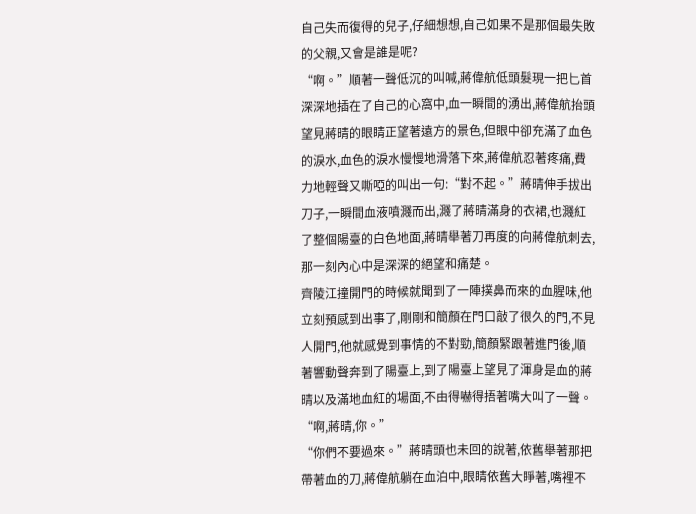自己失而復得的兒子,仔細想想,自己如果不是那個最失敗的父親,又會是誰是呢?
“啊。”順著一聲低沉的叫喊,蔣偉航低頭髮現一把匕首深深地插在了自己的心窩中,血一瞬間的湧出,蔣偉航抬頭望見蔣晴的眼睛正望著遠方的景色,但眼中卻充滿了血色的淚水,血色的淚水慢慢地滑落下來,蔣偉航忍著疼痛,費力地輕聲又嘶啞的叫出一句:“對不起。”蔣晴伸手拔出刀子,一瞬間血液噴濺而出,濺了蔣晴滿身的衣裙,也濺紅了整個陽臺的白色地面,蔣晴舉著刀再度的向蔣偉航刺去,那一刻內心中是深深的絕望和痛楚。
齊陵江撞開門的時候就聞到了一陣撲鼻而來的血腥味,他立刻預感到出事了,剛剛和簡顏在門口敲了很久的門,不見人開門,他就感覺到事情的不對勁,簡顏緊跟著進門後,順著響動聲奔到了陽臺上,到了陽臺上望見了渾身是血的蔣晴以及滿地血紅的場面,不由得嚇得捂著嘴大叫了一聲。
“啊,蔣晴,你。”
“你們不要過來。”蔣晴頭也未回的說著,依舊舉著那把帶著血的刀,蔣偉航躺在血泊中,眼睛依舊大睜著,嘴裡不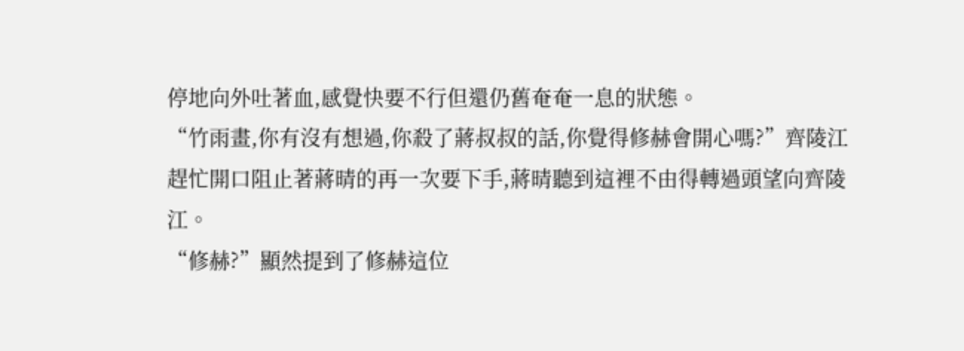停地向外吐著血,感覺快要不行但還仍舊奄奄一息的狀態。
“竹雨畫,你有沒有想過,你殺了蔣叔叔的話,你覺得修赫會開心嗎?”齊陵江趕忙開口阻止著蔣晴的再一次要下手,蔣晴聽到這裡不由得轉過頭望向齊陵江。
“修赫?”顯然提到了修赫這位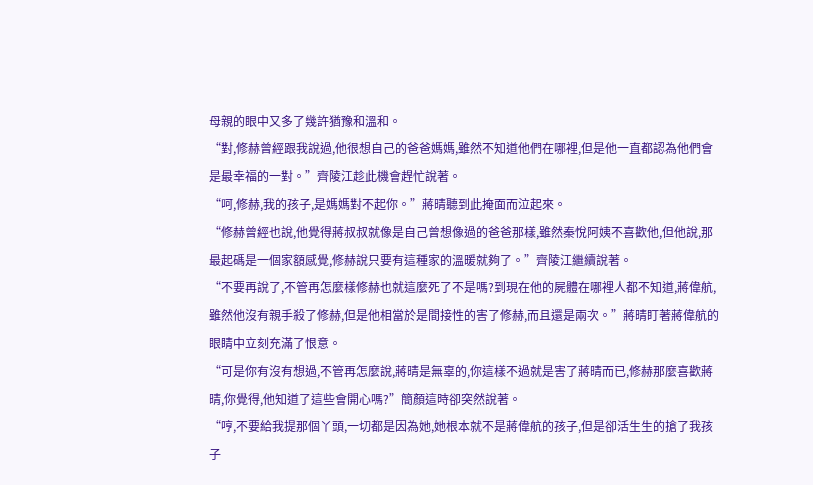母親的眼中又多了幾許猶豫和溫和。
“對,修赫曾經跟我說過,他很想自己的爸爸媽媽,雖然不知道他們在哪裡,但是他一直都認為他們會是最幸福的一對。”齊陵江趁此機會趕忙說著。
“呵,修赫,我的孩子,是媽媽對不起你。”蔣晴聽到此掩面而泣起來。
“修赫曾經也說,他覺得蔣叔叔就像是自己曾想像過的爸爸那樣,雖然秦悅阿姨不喜歡他,但他說,那最起碼是一個家額感覺,修赫說只要有這種家的溫暖就夠了。”齊陵江繼續說著。
“不要再說了,不管再怎麼樣修赫也就這麼死了不是嗎?到現在他的屍體在哪裡人都不知道,蔣偉航,雖然他沒有親手殺了修赫,但是他相當於是間接性的害了修赫,而且還是兩次。”蔣晴盯著蔣偉航的眼睛中立刻充滿了恨意。
“可是你有沒有想過,不管再怎麼說,蔣晴是無辜的,你這樣不過就是害了蔣晴而已,修赫那麼喜歡蔣晴,你覺得,他知道了這些會開心嗎?”簡顏這時卻突然說著。
“哼,不要給我提那個丫頭,一切都是因為她,她根本就不是蔣偉航的孩子,但是卻活生生的搶了我孩子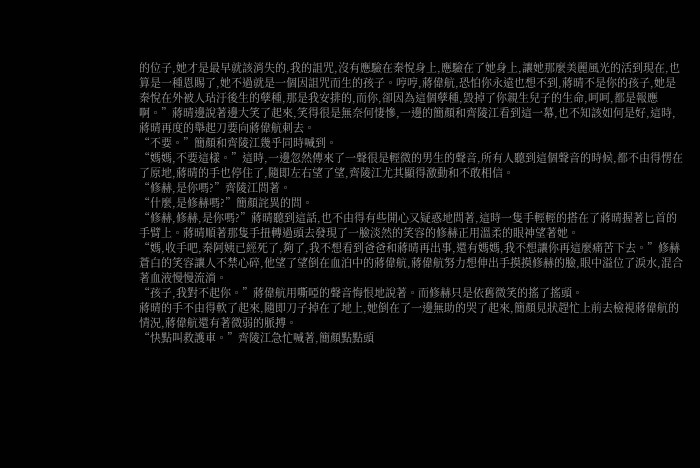的位子,她才是最早就該消失的,我的詛咒,沒有應驗在秦悅身上,應驗在了她身上,讓她那麼美麗風光的活到現在,也算是一種恩賜了,她不過就是一個因詛咒而生的孩子。哼哼,蔣偉航,恐怕你永遠也想不到,蔣晴不是你的孩子,她是秦悅在外被人玷汙後生的孽種,那是我安排的,而你,卻因為這個孽種,毀掉了你親生兒子的生命,呵呵,都是報應啊。”蔣晴邊說著邊大笑了起來,笑得很是無奈何悽慘,一邊的簡顏和齊陵江看到這一幕,也不知該如何是好,這時,蔣晴再度的舉起刀要向蔣偉航刺去。
“不要。”簡顏和齊陵江幾乎同時喊到。
“媽媽,不要這樣。”這時,一邊忽然傳來了一聲很是輕微的男生的聲音,所有人聽到這個聲音的時候,都不由得愣在了原地,蔣晴的手也停住了,隨即左右望了望,齊陵江尤其顯得激動和不敢相信。
“修赫,是你嗎?”齊陵江問著。
“什麼,是修赫嗎?”簡顏詫異的問。
“修赫,修赫,是你嗎?”蔣晴聽到這話,也不由得有些開心又疑惑地問著,這時一隻手輕輕的搭在了蔣晴握著匕首的手臂上。蔣晴順著那隻手扭轉過頭去發現了一臉淡然的笑容的修赫正用溫柔的眼神望著她。
“媽,收手吧,秦阿姨已經死了,夠了,我不想看到爸爸和蔣晴再出事,還有媽媽,我不想讓你再這麼痛苦下去。”修赫蒼白的笑容讓人不禁心碎,他望了望倒在血泊中的蔣偉航,蔣偉航努力想伸出手摸摸修赫的臉,眼中溢位了淚水,混合著血液慢慢流淌。
“孩子,我對不起你。”蔣偉航用嘶啞的聲音悔恨地說著。而修赫只是依舊微笑的搖了搖頭。
蔣晴的手不由得軟了起來,隨即刀子掉在了地上,她倒在了一邊無助的哭了起來,簡顏見狀趕忙上前去檢視蔣偉航的情況,蔣偉航還有著微弱的脈搏。
“快點叫救護車。”齊陵江急忙喊著,簡顏點點頭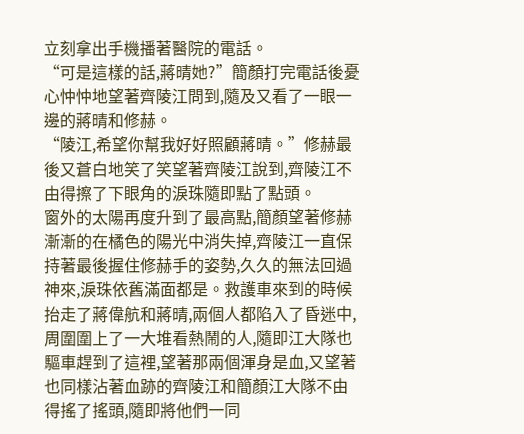立刻拿出手機播著醫院的電話。
“可是這樣的話,蔣晴她?”簡顏打完電話後憂心忡忡地望著齊陵江問到,隨及又看了一眼一邊的蔣晴和修赫。
“陵江,希望你幫我好好照顧蔣晴。”修赫最後又蒼白地笑了笑望著齊陵江說到,齊陵江不由得擦了下眼角的淚珠隨即點了點頭。
窗外的太陽再度升到了最高點,簡顏望著修赫漸漸的在橘色的陽光中消失掉,齊陵江一直保持著最後握住修赫手的姿勢,久久的無法回過神來,淚珠依舊滿面都是。救護車來到的時候抬走了蔣偉航和蔣晴,兩個人都陷入了昏迷中,周圍圍上了一大堆看熱鬧的人,隨即江大隊也驅車趕到了這裡,望著那兩個渾身是血,又望著也同樣沾著血跡的齊陵江和簡顏江大隊不由得搖了搖頭,隨即將他們一同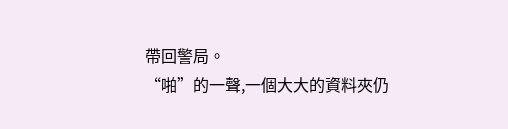帶回警局。
“啪”的一聲,一個大大的資料夾仍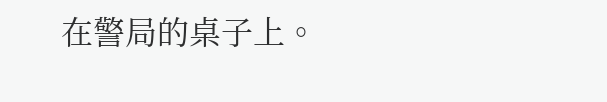在警局的桌子上。